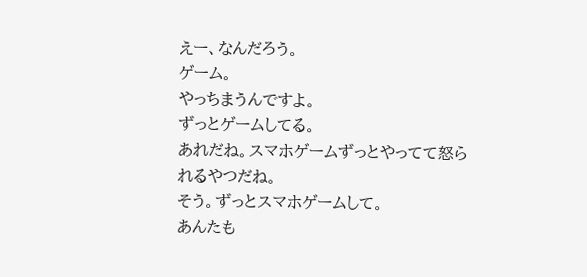えー、なんだろう。
ゲーム。
やっちまうんですよ。
ずっとゲームしてる。
あれだね。スマホゲームずっとやってて怒られるやつだね。
そう。ずっとスマホゲームして。
あんたも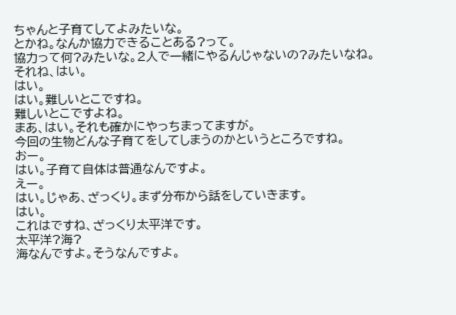ちゃんと子育てしてよみたいな。
とかね。なんか協力できることある?って。
協力って何?みたいな。2人で一緒にやるんじゃないの?みたいなね。
それね、はい。
はい。
はい。難しいとこですね。
難しいとこですよね。
まあ、はい。それも確かにやっちまってますが。
今回の生物どんな子育てをしてしまうのかというところですね。
おー。
はい。子育て自体は普通なんですよ。
えー。
はい。じゃあ、ざっくり。まず分布から話をしていきます。
はい。
これはですね、ざっくり太平洋です。
太平洋?海?
海なんですよ。そうなんですよ。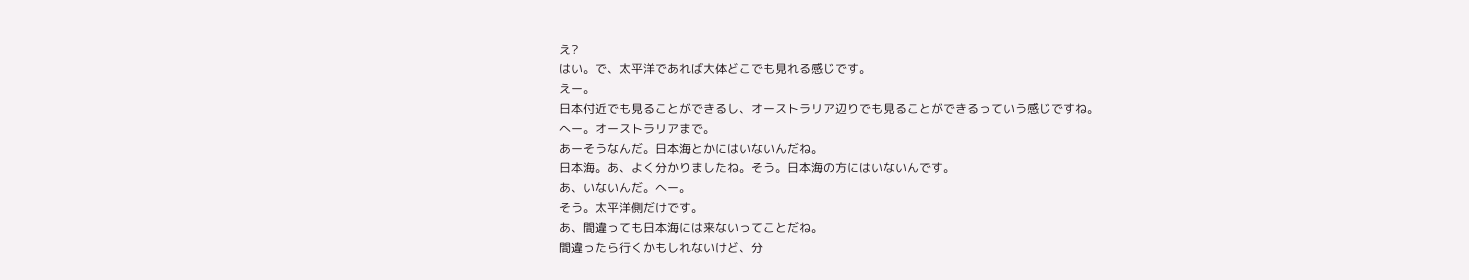え?
はい。で、太平洋であれば大体どこでも見れる感じです。
えー。
日本付近でも見ることができるし、オーストラリア辺りでも見ることができるっていう感じですね。
へー。オーストラリアまで。
あーそうなんだ。日本海とかにはいないんだね。
日本海。あ、よく分かりましたね。そう。日本海の方にはいないんです。
あ、いないんだ。へー。
そう。太平洋側だけです。
あ、間違っても日本海には来ないってことだね。
間違ったら行くかもしれないけど、分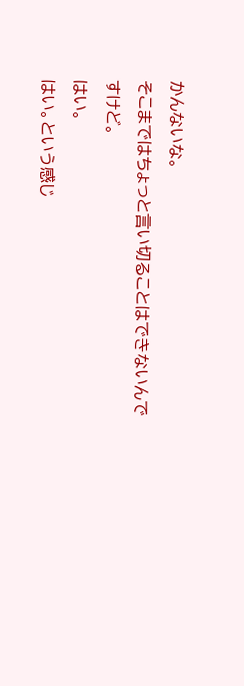かんないな。
そこまではちょっと言い切ることはできないんですけど。
はい。
はい。という感じ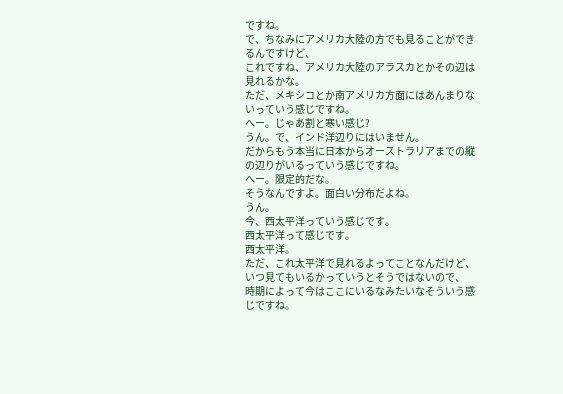ですね。
で、ちなみにアメリカ大陸の方でも見ることができるんですけど、
これですね、アメリカ大陸のアラスカとかその辺は見れるかな。
ただ、メキシコとか南アメリカ方面にはあんまりないっていう感じですね。
へー。じゃあ割と寒い感じ?
うん。で、インド洋辺りにはいません。
だからもう本当に日本からオーストラリアまでの縦の辺りがいるっていう感じですね。
へー。限定的だな。
そうなんですよ。面白い分布だよね。
うん。
今、西太平洋っていう感じです。
西太平洋って感じです。
西太平洋。
ただ、これ太平洋で見れるよってことなんだけど、いつ見てもいるかっていうとそうではないので、
時期によって今はここにいるなみたいなそういう感じですね。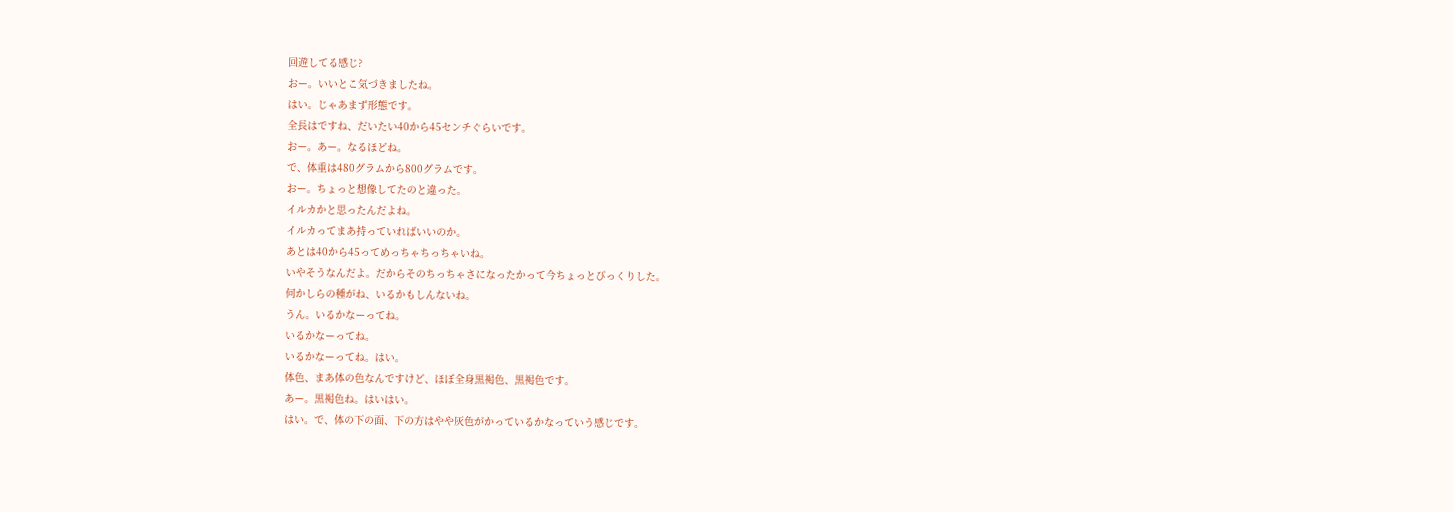回遊してる感じ?
おー。いいとこ気づきましたね。
はい。じゃあまず形態です。
全長はですね、だいたい40から45センチぐらいです。
おー。あー。なるほどね。
で、体重は480グラムから800グラムです。
おー。ちょっと想像してたのと違った。
イルカかと思ったんだよね。
イルカってまあ持っていればいいのか。
あとは40から45ってめっちゃちっちゃいね。
いやそうなんだよ。だからそのちっちゃさになったかって今ちょっとびっくりした。
何かしらの種がね、いるかもしんないね。
うん。いるかなーってね。
いるかなーってね。
いるかなーってね。はい。
体色、まあ体の色なんですけど、ほぼ全身黒褐色、黒褐色です。
あー。黒褐色ね。はいはい。
はい。で、体の下の面、下の方はやや灰色がかっているかなっていう感じです。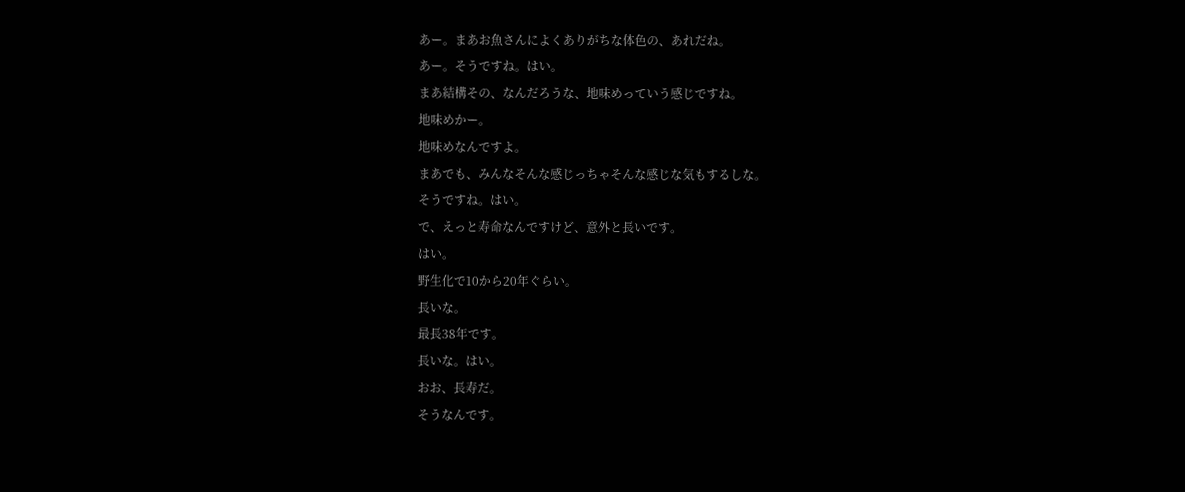あー。まあお魚さんによくありがちな体色の、あれだね。
あー。そうですね。はい。
まあ結構その、なんだろうな、地味めっていう感じですね。
地味めかー。
地味めなんですよ。
まあでも、みんなそんな感じっちゃそんな感じな気もするしな。
そうですね。はい。
で、えっと寿命なんですけど、意外と長いです。
はい。
野生化で10から20年ぐらい。
長いな。
最長38年です。
長いな。はい。
おお、長寿だ。
そうなんです。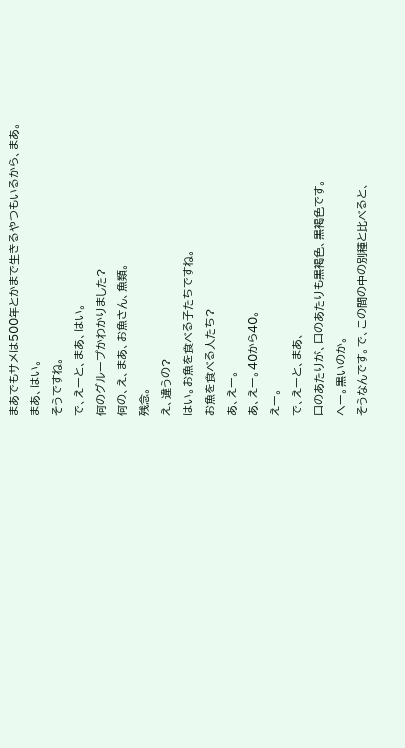まあでもサメは500年とかまで生きるやつもいるから、まあ。
まあ、はい。
そうですね。
で、えーと、まあ、はい。
何のグループかわかりました?
何の、え、まあ、お魚さん、魚類。
残念。
え、違うの?
はい。お魚を食べる子たちですね。
お魚を食べる人たち?
あ、えー。
あ、えー。40から40。
えー。
で、えーと、まあ、
口のあたりが、口のあたりも黒褐色、黒褐色です。
へー。黒いのか。
そうなんです。で、この間の中の別種と比べると、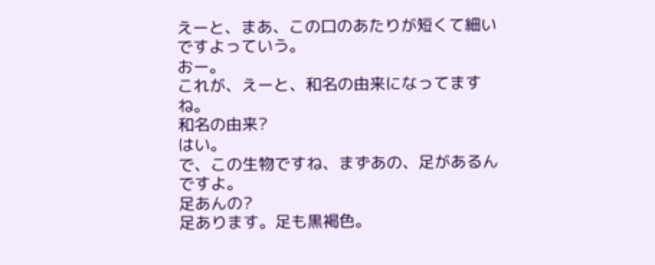えーと、まあ、この口のあたりが短くて細いですよっていう。
おー。
これが、えーと、和名の由来になってますね。
和名の由来?
はい。
で、この生物ですね、まずあの、足があるんですよ。
足あんの?
足あります。足も黒褐色。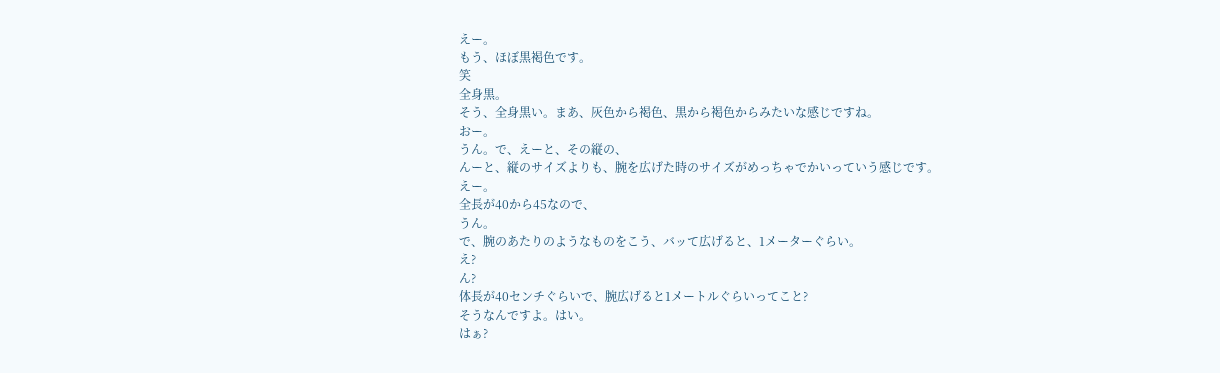えー。
もう、ほぼ黒褐色です。
笑
全身黒。
そう、全身黒い。まあ、灰色から褐色、黒から褐色からみたいな感じですね。
おー。
うん。で、えーと、その縦の、
んーと、縦のサイズよりも、腕を広げた時のサイズがめっちゃでかいっていう感じです。
えー。
全長が40から45なので、
うん。
で、腕のあたりのようなものをこう、バッて広げると、1メーターぐらい。
え?
ん?
体長が40センチぐらいで、腕広げると1メートルぐらいってこと?
そうなんですよ。はい。
はぁ?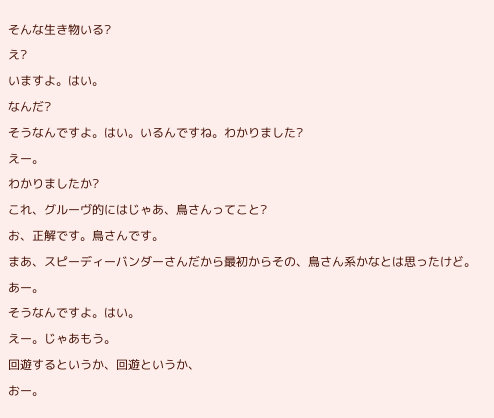そんな生き物いる?
え?
いますよ。はい。
なんだ?
そうなんですよ。はい。いるんですね。わかりました?
えー。
わかりましたか?
これ、グルーヴ的にはじゃあ、鳥さんってこと?
お、正解です。鳥さんです。
まあ、スピーディーバンダーさんだから最初からその、鳥さん系かなとは思ったけど。
あー。
そうなんですよ。はい。
えー。じゃあもう。
回遊するというか、回遊というか、
おー。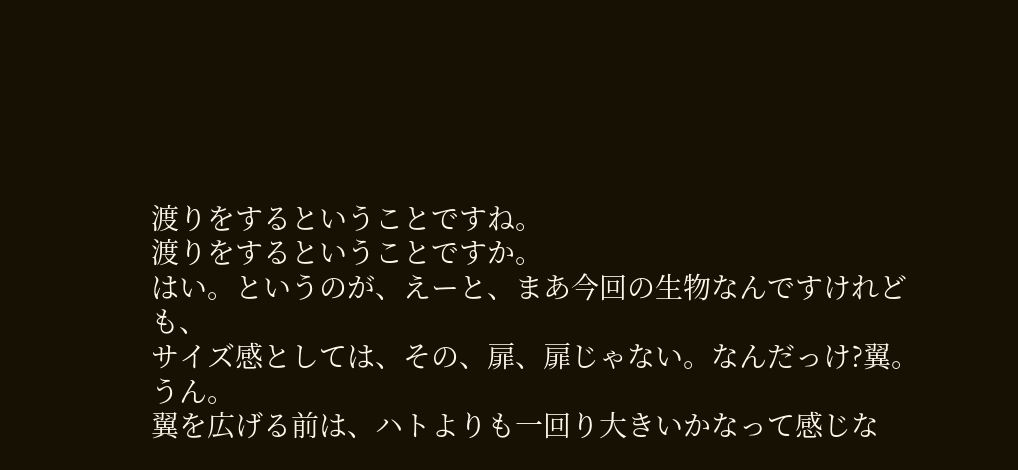渡りをするということですね。
渡りをするということですか。
はい。というのが、えーと、まあ今回の生物なんですけれども、
サイズ感としては、その、扉、扉じゃない。なんだっけ?翼。
うん。
翼を広げる前は、ハトよりも一回り大きいかなって感じな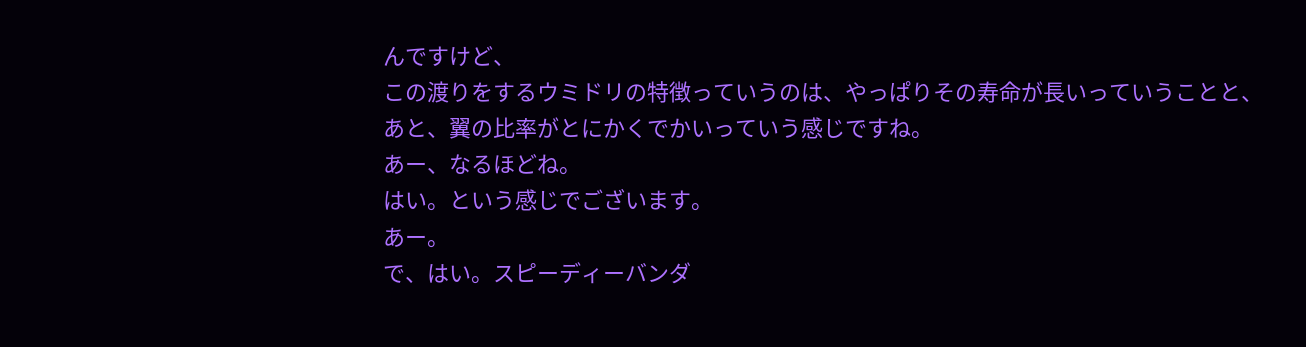んですけど、
この渡りをするウミドリの特徴っていうのは、やっぱりその寿命が長いっていうことと、
あと、翼の比率がとにかくでかいっていう感じですね。
あー、なるほどね。
はい。という感じでございます。
あー。
で、はい。スピーディーバンダ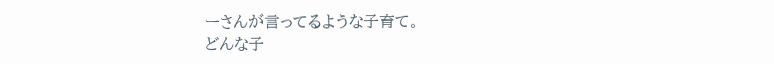ーさんが言ってるような子育て。
どんな子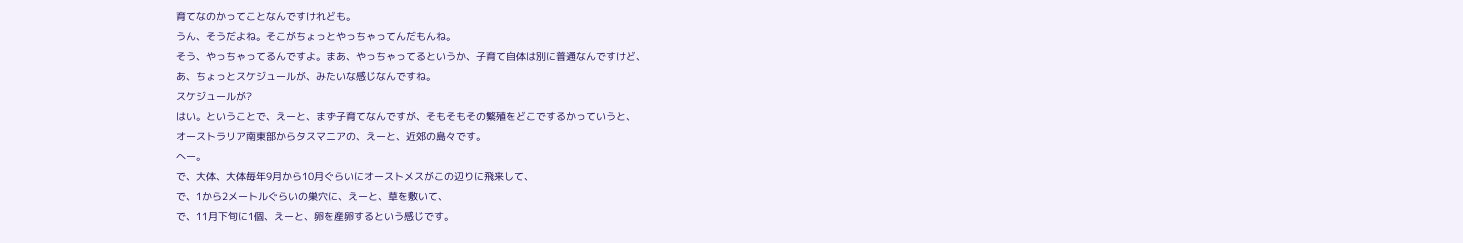育てなのかってことなんですけれども。
うん、そうだよね。そこがちょっとやっちゃってんだもんね。
そう、やっちゃってるんですよ。まあ、やっちゃってるというか、子育て自体は別に普通なんですけど、
あ、ちょっとスケジュールが、みたいな感じなんですね。
スケジュールが?
はい。ということで、えーと、まず子育てなんですが、そもそもその繁殖をどこでするかっていうと、
オーストラリア南東部からタスマニアの、えーと、近郊の島々です。
へー。
で、大体、大体毎年9月から10月ぐらいにオーストメスがこの辺りに飛来して、
で、1から2メートルぐらいの巣穴に、えーと、草を敷いて、
で、11月下旬に1個、えーと、卵を産卵するという感じです。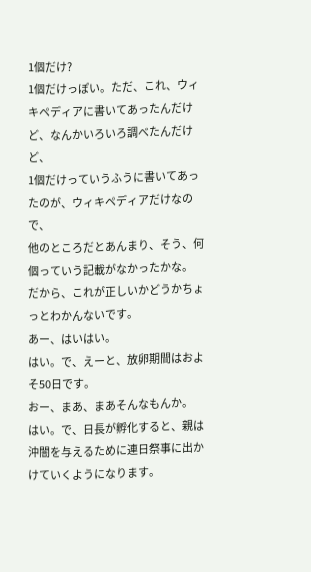1個だけ?
1個だけっぽい。ただ、これ、ウィキペディアに書いてあったんだけど、なんかいろいろ調べたんだけど、
1個だけっていうふうに書いてあったのが、ウィキペディアだけなので、
他のところだとあんまり、そう、何個っていう記載がなかったかな。
だから、これが正しいかどうかちょっとわかんないです。
あー、はいはい。
はい。で、えーと、放卵期間はおよそ50日です。
おー、まあ、まあそんなもんか。
はい。で、日長が孵化すると、親は沖闇を与えるために連日祭事に出かけていくようになります。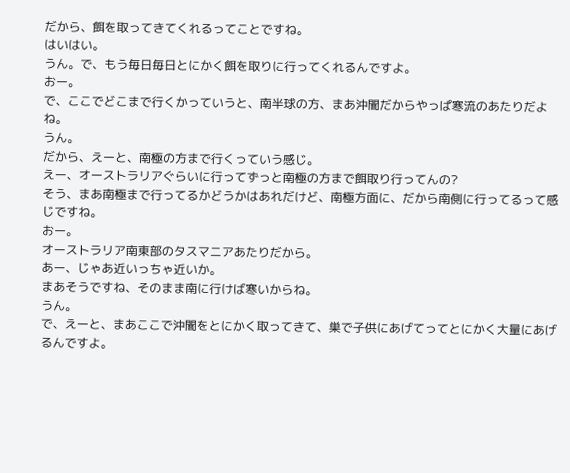だから、餌を取ってきてくれるってことですね。
はいはい。
うん。で、もう毎日毎日とにかく餌を取りに行ってくれるんですよ。
おー。
で、ここでどこまで行くかっていうと、南半球の方、まあ沖闇だからやっぱ寒流のあたりだよね。
うん。
だから、えーと、南極の方まで行くっていう感じ。
えー、オーストラリアぐらいに行ってずっと南極の方まで餌取り行ってんの?
そう、まあ南極まで行ってるかどうかはあれだけど、南極方面に、だから南側に行ってるって感じですね。
おー。
オーストラリア南東部のタスマニアあたりだから。
あー、じゃあ近いっちゃ近いか。
まあそうですね、そのまま南に行けば寒いからね。
うん。
で、えーと、まあここで沖闇をとにかく取ってきて、巣で子供にあげてってとにかく大量にあげるんですよ。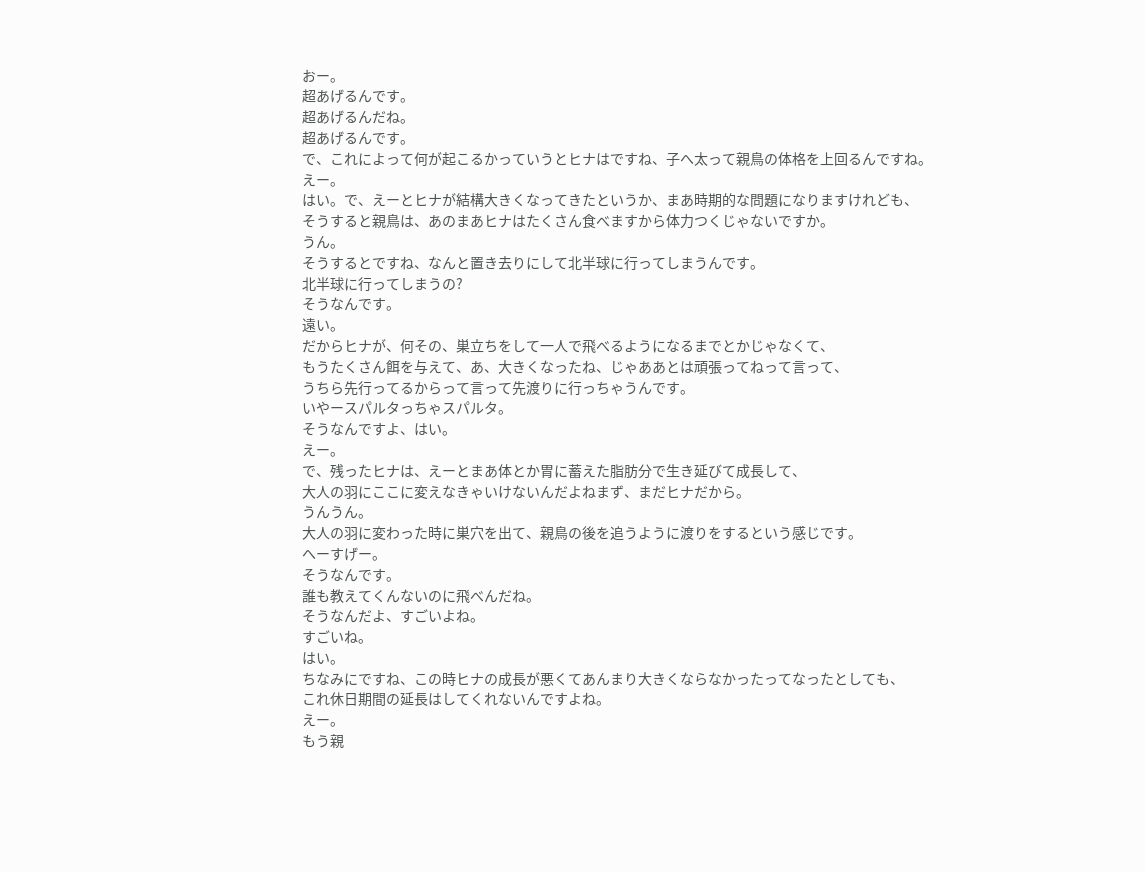おー。
超あげるんです。
超あげるんだね。
超あげるんです。
で、これによって何が起こるかっていうとヒナはですね、子へ太って親鳥の体格を上回るんですね。
えー。
はい。で、えーとヒナが結構大きくなってきたというか、まあ時期的な問題になりますけれども、
そうすると親鳥は、あのまあヒナはたくさん食べますから体力つくじゃないですか。
うん。
そうするとですね、なんと置き去りにして北半球に行ってしまうんです。
北半球に行ってしまうの?
そうなんです。
遠い。
だからヒナが、何その、巣立ちをして一人で飛べるようになるまでとかじゃなくて、
もうたくさん餌を与えて、あ、大きくなったね、じゃああとは頑張ってねって言って、
うちら先行ってるからって言って先渡りに行っちゃうんです。
いやースパルタっちゃスパルタ。
そうなんですよ、はい。
えー。
で、残ったヒナは、えーとまあ体とか胃に蓄えた脂肪分で生き延びて成長して、
大人の羽にここに変えなきゃいけないんだよねまず、まだヒナだから。
うんうん。
大人の羽に変わった時に巣穴を出て、親鳥の後を追うように渡りをするという感じです。
へーすげー。
そうなんです。
誰も教えてくんないのに飛べんだね。
そうなんだよ、すごいよね。
すごいね。
はい。
ちなみにですね、この時ヒナの成長が悪くてあんまり大きくならなかったってなったとしても、
これ休日期間の延長はしてくれないんですよね。
えー。
もう親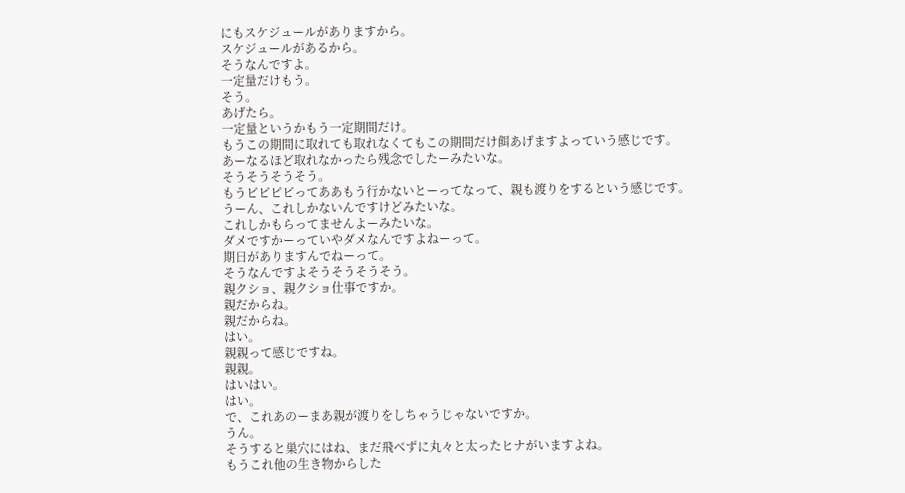にもスケジュールがありますから。
スケジュールがあるから。
そうなんですよ。
一定量だけもう。
そう。
あげたら。
一定量というかもう一定期間だけ。
もうこの期間に取れても取れなくてもこの期間だけ餌あげますよっていう感じです。
あーなるほど取れなかったら残念でしたーみたいな。
そうそうそうそう。
もうピピピピってああもう行かないとーってなって、親も渡りをするという感じです。
うーん、これしかないんですけどみたいな。
これしかもらってませんよーみたいな。
ダメですかーっていやダメなんですよねーって。
期日がありますんでねーって。
そうなんですよそうそうそうそう。
親クショ、親クショ仕事ですか。
親だからね。
親だからね。
はい。
親親って感じですね。
親親。
はいはい。
はい。
で、これあのーまあ親が渡りをしちゃうじゃないですか。
うん。
そうすると巣穴にはね、まだ飛べずに丸々と太ったヒナがいますよね。
もうこれ他の生き物からした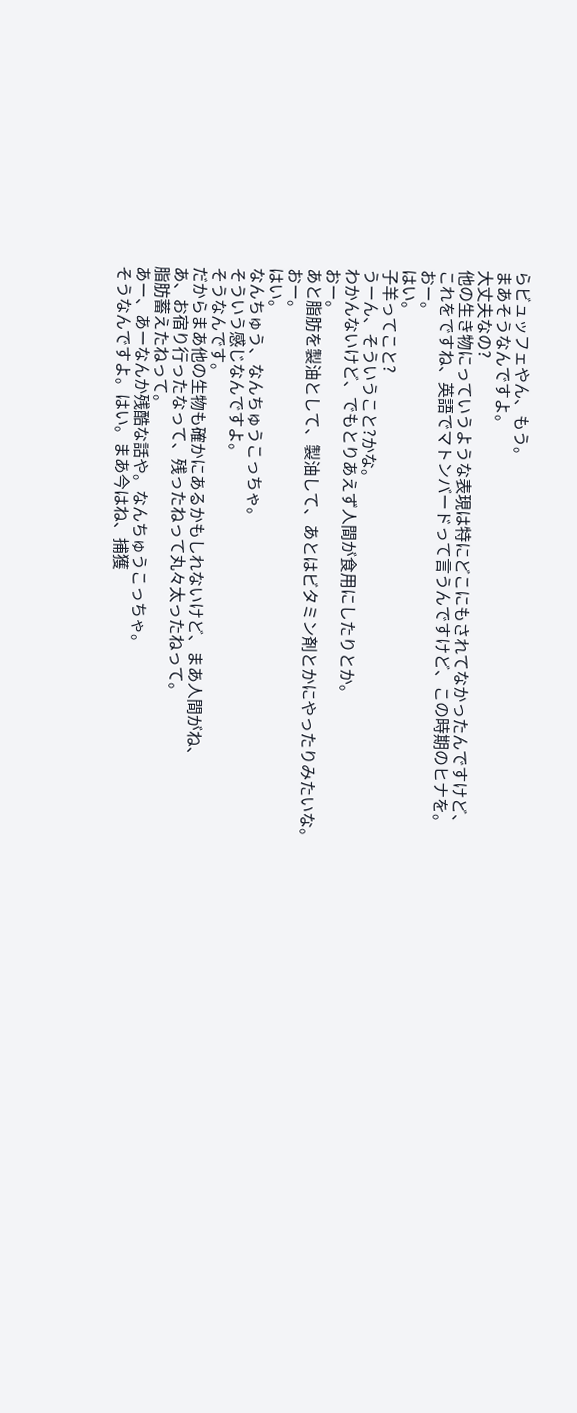らビュッフェやん、もう。
まあそうなんですよ。
大丈夫なの?
他の生き物にっていうような表現は特にどこにもされてなかったんですけど、
これをですね、英語でマトンバードって言うんですけど、この時期のヒナを。
おー。
はい。
子羊ってこと?
うーん、そういうこと?かな。
わかんないけど、でもとりあえず人間が食用にしたりとか。
おー。
あと脂肪を製油として、製油して、あとはビタミン剤とかにやったりみたいな。
おー。
はい。
なんちゅう、なんちゅうこっちゃ。
そういう感じなんですよ。
そうなんです。
だからまあ他の生物も確かにあるかもしれないけど、まあ人間がね、
あ、お宿り行ったなって、残ったねって丸々太ったねって。
脂肪蓄えたねって。
あー、あーなんか残酷な話や。なんちゅうこっちゃ。
そうなんですよ。はい。まあ今はね、捕獲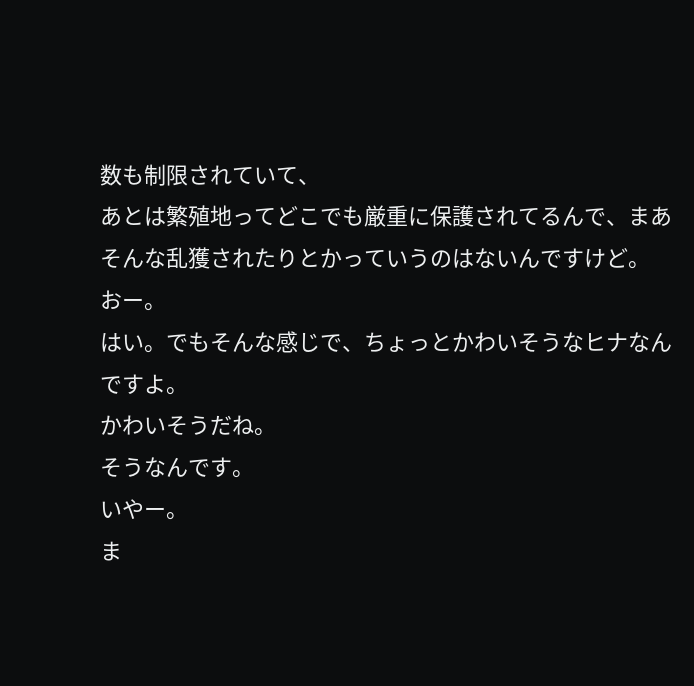数も制限されていて、
あとは繁殖地ってどこでも厳重に保護されてるんで、まあそんな乱獲されたりとかっていうのはないんですけど。
おー。
はい。でもそんな感じで、ちょっとかわいそうなヒナなんですよ。
かわいそうだね。
そうなんです。
いやー。
ま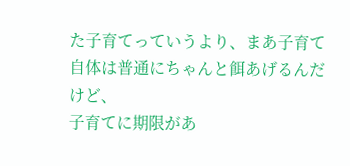た子育てっていうより、まあ子育て自体は普通にちゃんと餌あげるんだけど、
子育てに期限があ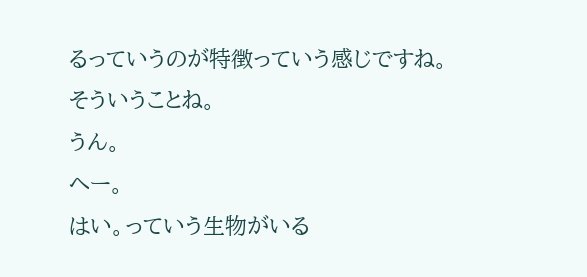るっていうのが特徴っていう感じですね。
そういうことね。
うん。
へー。
はい。っていう生物がいる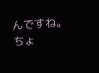んですね。
ちょ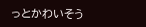っとかわいそう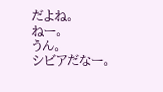だよね。
ねー。
うん。
シビアだなー。